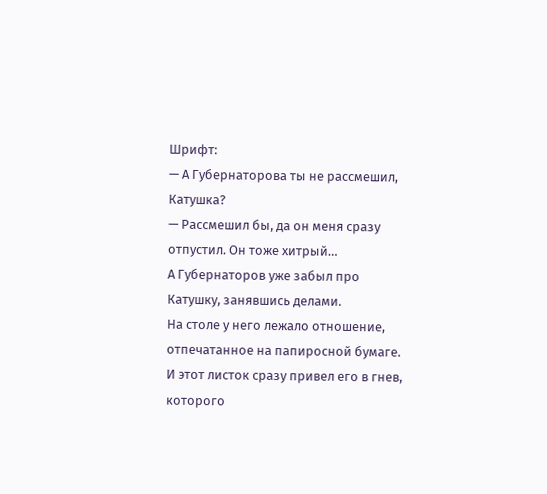Шрифт:
— А Губернаторова ты не рассмешил, Катушка?
— Рассмешил бы, да он меня сразу отпустил. Он тоже хитрый…
А Губернаторов уже забыл про Катушку, занявшись делами.
На столе у него лежало отношение, отпечатанное на папиросной бумаге. И этот листок сразу привел его в гнев, которого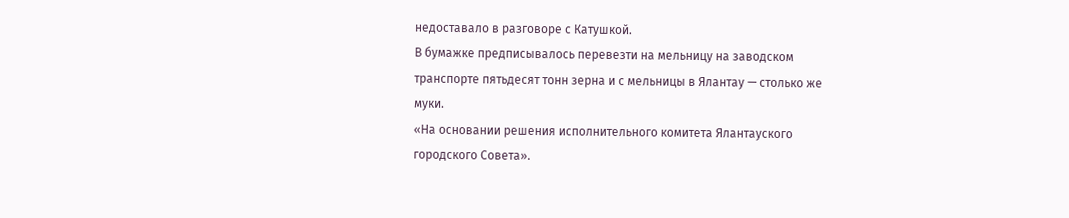недоставало в разговоре с Катушкой.
В бумажке предписывалось перевезти на мельницу на заводском транспорте пятьдесят тонн зерна и с мельницы в Ялантау — столько же муки.
«На основании решения исполнительного комитета Ялантауского городского Совета».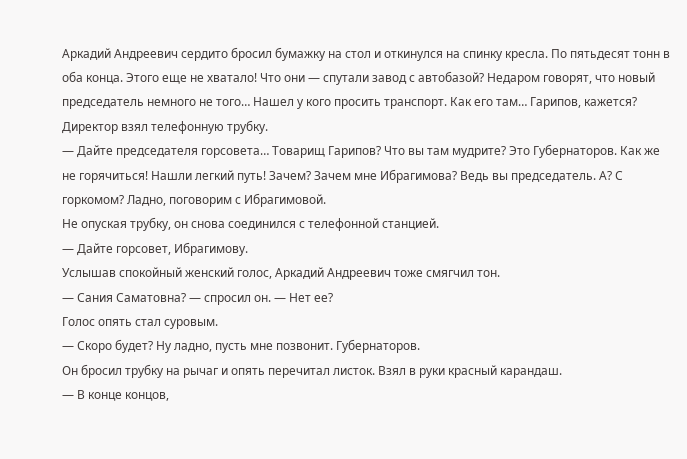Аркадий Андреевич сердито бросил бумажку на стол и откинулся на спинку кресла. По пятьдесят тонн в оба конца. Этого еще не хватало! Что они — спутали завод с автобазой? Недаром говорят, что новый председатель немного не того… Нашел у кого просить транспорт. Как его там… Гарипов, кажется?
Директор взял телефонную трубку.
— Дайте председателя горсовета… Товарищ Гарипов? Что вы там мудрите? Это Губернаторов. Как же не горячиться! Нашли легкий путь! Зачем? Зачем мне Ибрагимова? Ведь вы председатель. А? С горкомом? Ладно, поговорим с Ибрагимовой.
Не опуская трубку, он снова соединился с телефонной станцией.
— Дайте горсовет, Ибрагимову.
Услышав спокойный женский голос, Аркадий Андреевич тоже смягчил тон.
— Сания Саматовна? — спросил он. — Нет ее?
Голос опять стал суровым.
— Скоро будет? Ну ладно, пусть мне позвонит. Губернаторов.
Он бросил трубку на рычаг и опять перечитал листок. Взял в руки красный карандаш.
— В конце концов,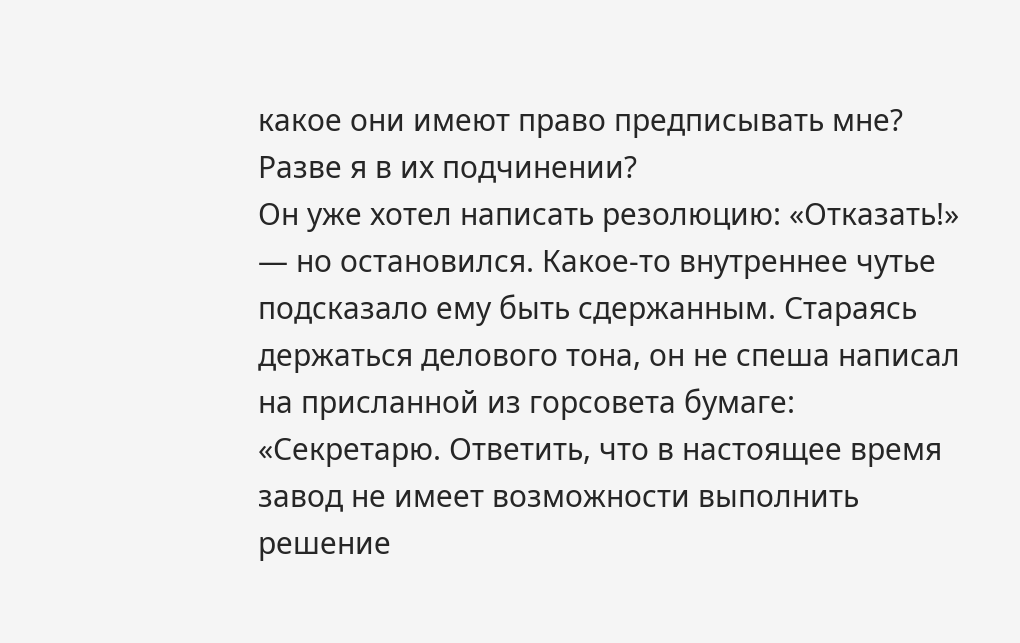какое они имеют право предписывать мне? Разве я в их подчинении?
Он уже хотел написать резолюцию: «Отказать!» — но остановился. Какое-то внутреннее чутье подсказало ему быть сдержанным. Стараясь держаться делового тона, он не спеша написал на присланной из горсовета бумаге: «Секретарю. Ответить, что в настоящее время завод не имеет возможности выполнить решение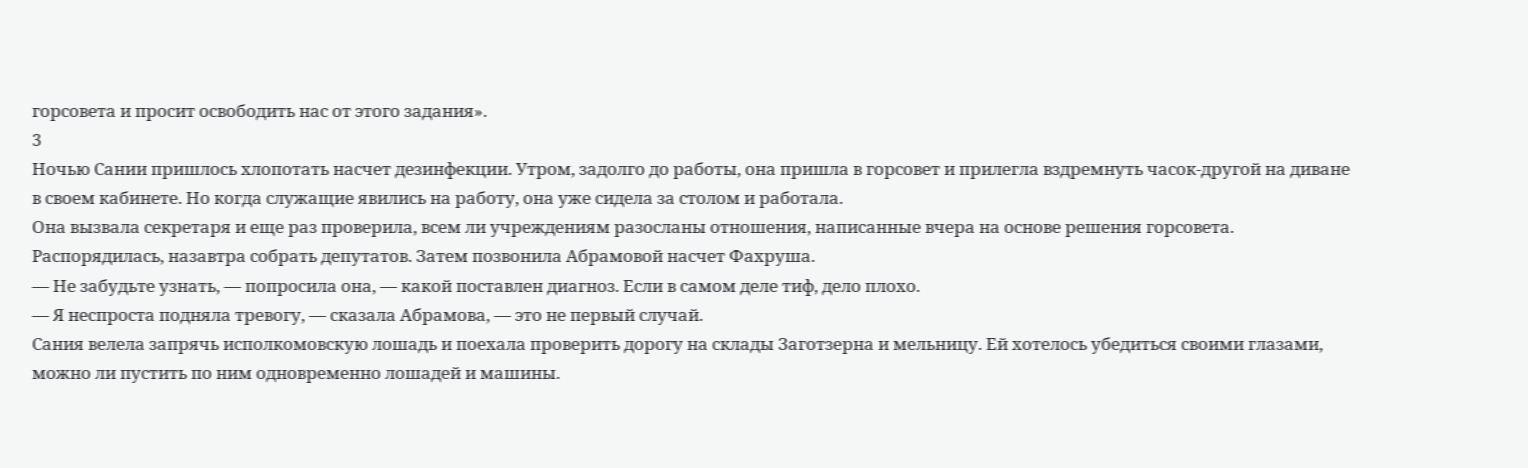горсовета и просит освободить нас от этого задания».
3
Ночью Сании пришлось хлопотать насчет дезинфекции. Утром, задолго до работы, она пришла в горсовет и прилегла вздремнуть часок-другой на диване в своем кабинете. Но когда служащие явились на работу, она уже сидела за столом и работала.
Она вызвала секретаря и еще раз проверила, всем ли учреждениям разосланы отношения, написанные вчера на основе решения горсовета. Распорядилась, назавтра собрать депутатов. Затем позвонила Абрамовой насчет Фахруша.
— Не забудьте узнать, — попросила она, — какой поставлен диагноз. Если в самом деле тиф, дело плохо.
— Я неспроста подняла тревогу, — сказала Абрамова, — это не первый случай.
Сания велела запрячь исполкомовскую лошадь и поехала проверить дорогу на склады Заготзерна и мельницу. Ей хотелось убедиться своими глазами, можно ли пустить по ним одновременно лошадей и машины.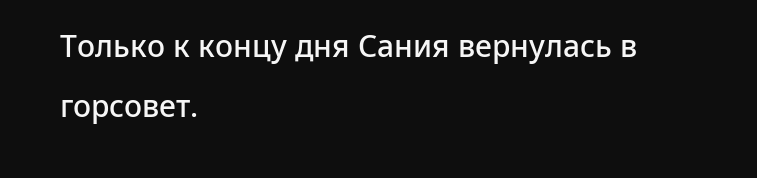Только к концу дня Сания вернулась в горсовет.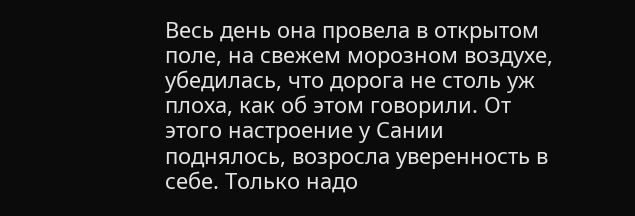Весь день она провела в открытом поле, на свежем морозном воздухе, убедилась, что дорога не столь уж плоха, как об этом говорили. От этого настроение у Сании поднялось, возросла уверенность в себе. Только надо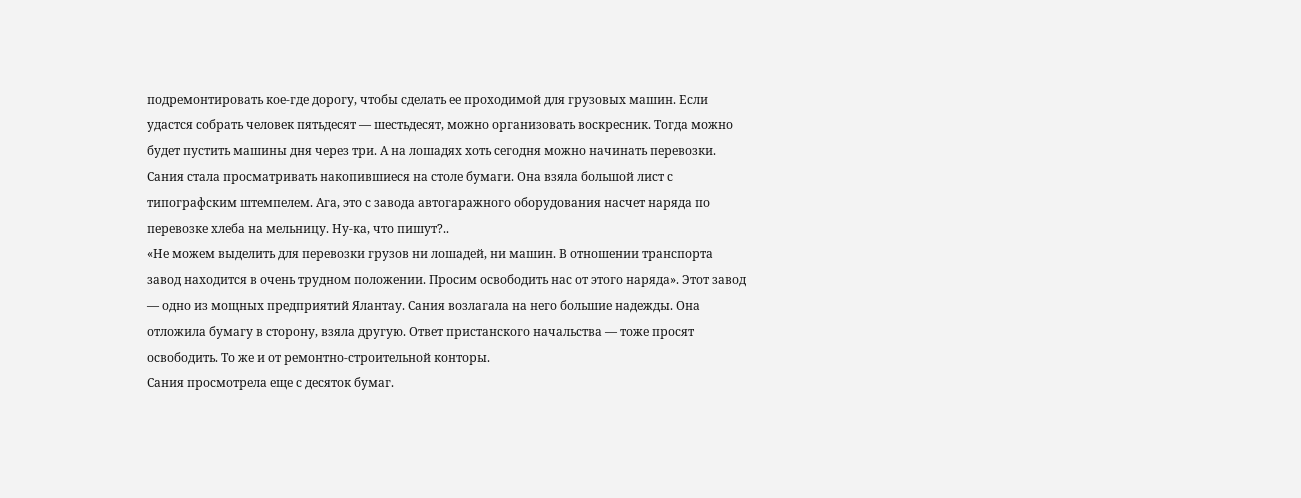подремонтировать кое-где дорогу, чтобы сделать ее проходимой для грузовых машин. Если удастся собрать человек пятьдесят — шестьдесят, можно организовать воскресник. Тогда можно будет пустить машины дня через три. А на лошадях хоть сегодня можно начинать перевозки.
Сания стала просматривать накопившиеся на столе бумаги. Она взяла большой лист с типографским штемпелем. Ага, это с завода автогаражного оборудования насчет наряда по перевозке хлеба на мельницу. Ну-ка, что пишут?..
«Не можем выделить для перевозки грузов ни лошадей, ни машин. В отношении транспорта завод находится в очень трудном положении. Просим освободить нас от этого наряда». Этот завод — одно из мощных предприятий Ялантау. Сания возлагала на него большие надежды. Она отложила бумагу в сторону, взяла другую. Ответ пристанского начальства — тоже просят освободить. То же и от ремонтно-строительной конторы.
Сания просмотрела еще с десяток бумаг.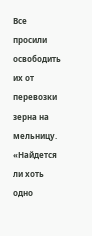Все просили освободить их от перевозки зерна на мельницу.
«Найдется ли хоть одно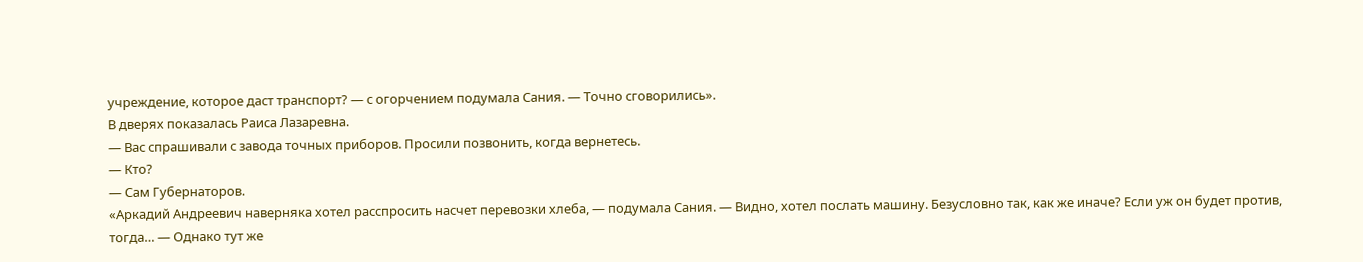учреждение, которое даст транспорт? — с огорчением подумала Сания. — Точно сговорились».
В дверях показалась Раиса Лазаревна.
— Вас спрашивали с завода точных приборов. Просили позвонить, когда вернетесь.
— Кто?
— Сам Губернаторов.
«Аркадий Андреевич наверняка хотел расспросить насчет перевозки хлеба, — подумала Сания. — Видно, хотел послать машину. Безусловно так, как же иначе? Если уж он будет против, тогда… — Однако тут же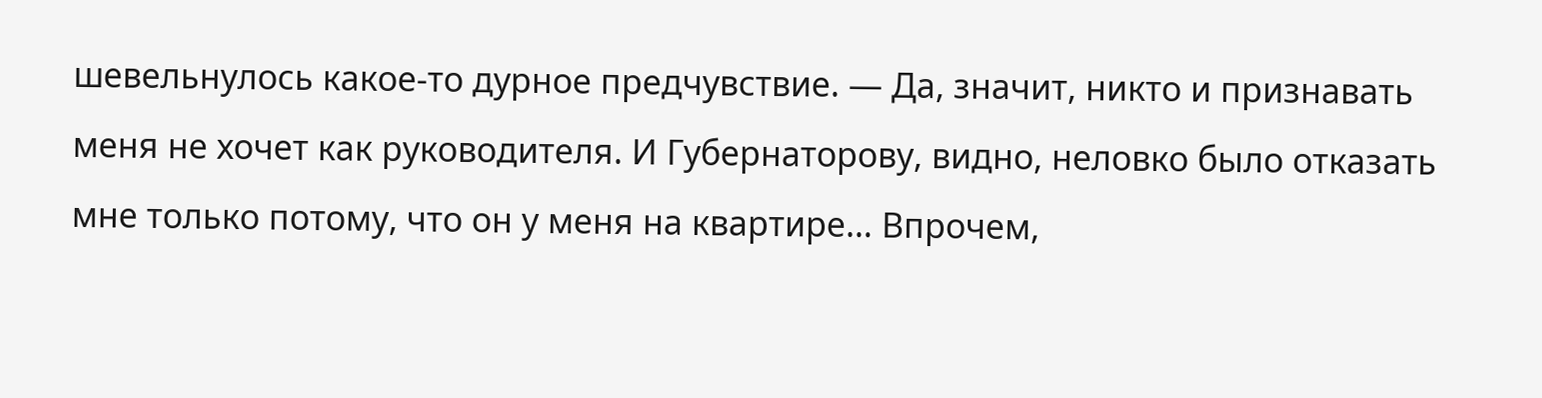шевельнулось какое-то дурное предчувствие. — Да, значит, никто и признавать меня не хочет как руководителя. И Губернаторову, видно, неловко было отказать мне только потому, что он у меня на квартире… Впрочем,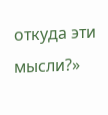откуда эти мысли?»